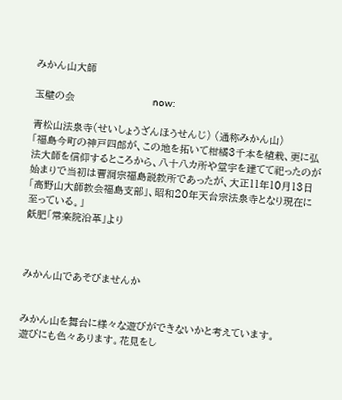みかん山大師

玉壁の会                          now:

青松山法泉寺(せいしょうざんほうせんじ) (通称みかん山)
「福島今町の神戸四郎が、この地を拓いて柑橘3千本を植栽、更に弘法大師を信仰するところから、八十八カ所や堂宇を建てて祀ったのが始まりで当初は曹洞宗福島説教所であったが、大正11年10月13日「高野山大師教会福島支部」、昭和20年天台宗法泉寺となり現在に至っている。」
飫肥「常楽院沿革」より



みかん山であそびませんか


みかん山を舞台に様々な遊びができないかと考えています。
遊びにも色々あります。花見をし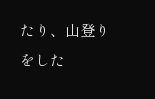たり、山登りをした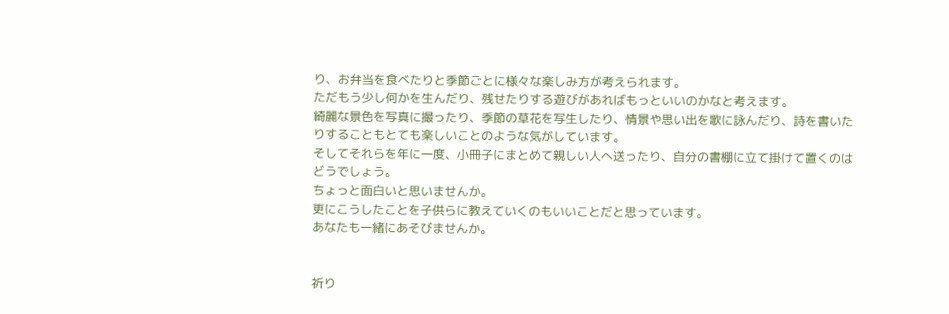り、お弁当を食べたりと季節ごとに様々な楽しみ方が考えられます。
ただもう少し何かを生んだり、残せたりする遊びがあればもっといいのかなと考えます。
綺麗な景色を写真に撮ったり、季節の草花を写生したり、情景や思い出を歌に詠んだり、詩を書いたりすることもとても楽しいことのような気がしています。
そしてそれらを年に一度、小冊子にまとめて親しい人へ送ったり、自分の書棚に立て掛けて置くのはどうでしょう。
ちょっと面白いと思いませんか。
更にこうしたことを子供らに教えていくのもいいことだと思っています。
あなたも一緒にあそびませんか。


祈り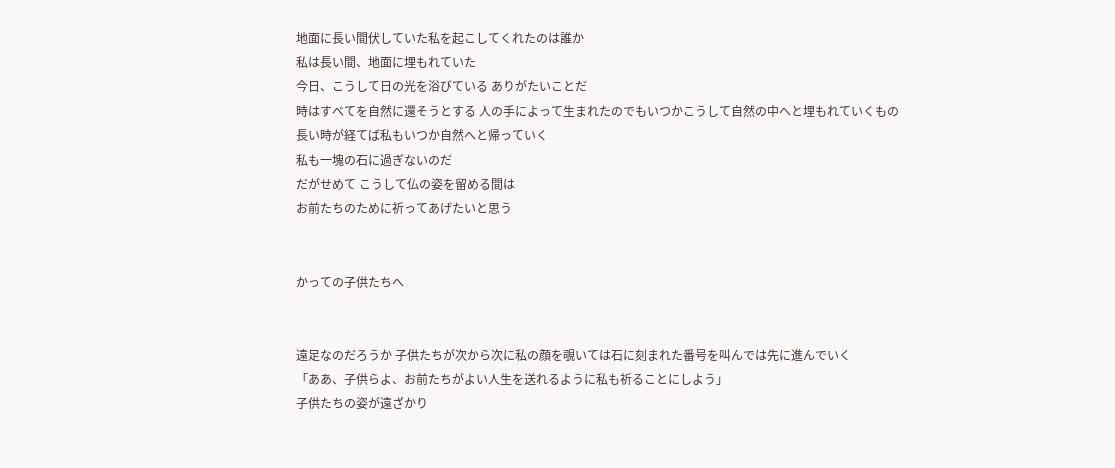地面に長い間伏していた私を起こしてくれたのは誰か
私は長い間、地面に埋もれていた
今日、こうして日の光を浴びている ありがたいことだ
時はすべてを自然に還そうとする 人の手によって生まれたのでもいつかこうして自然の中へと埋もれていくもの
長い時が経てば私もいつか自然へと帰っていく
私も一塊の石に過ぎないのだ
だがせめて こうして仏の姿を留める間は
お前たちのために祈ってあげたいと思う


かっての子供たちへ


遠足なのだろうか 子供たちが次から次に私の顔を覗いては石に刻まれた番号を叫んでは先に進んでいく
「ああ、子供らよ、お前たちがよい人生を送れるように私も祈ることにしよう」
子供たちの姿が遠ざかり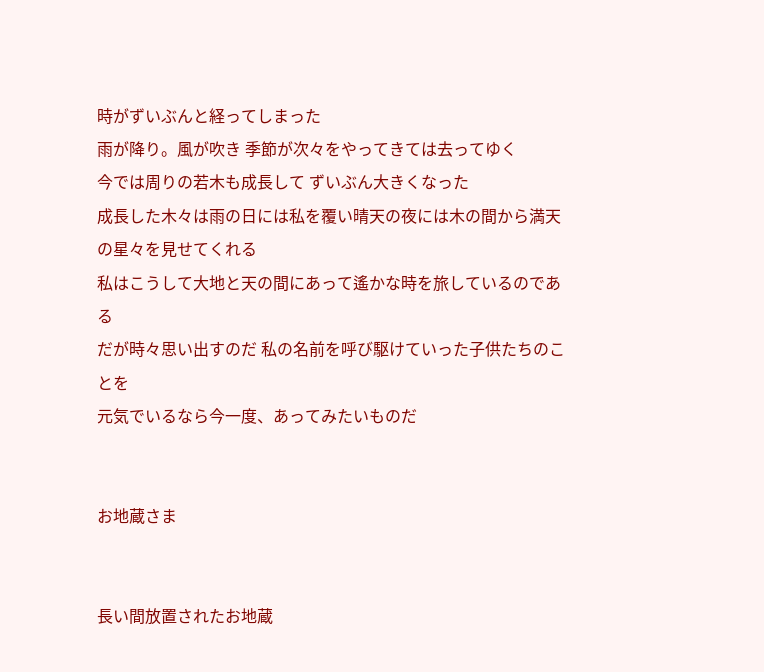時がずいぶんと経ってしまった
雨が降り。風が吹き 季節が次々をやってきては去ってゆく
今では周りの若木も成長して ずいぶん大きくなった
成長した木々は雨の日には私を覆い晴天の夜には木の間から満天の星々を見せてくれる
私はこうして大地と天の間にあって遙かな時を旅しているのである
だが時々思い出すのだ 私の名前を呼び駆けていった子供たちのことを
元気でいるなら今一度、あってみたいものだ


お地蔵さま


長い間放置されたお地蔵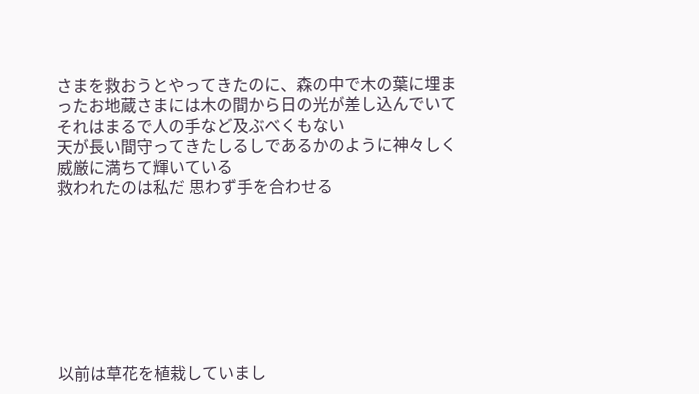さまを救おうとやってきたのに、森の中で木の葉に埋まったお地蔵さまには木の間から日の光が差し込んでいてそれはまるで人の手など及ぶべくもない
天が長い間守ってきたしるしであるかのように神々しく威厳に満ちて輝いている
救われたのは私だ 思わず手を合わせる








以前は草花を植栽していまし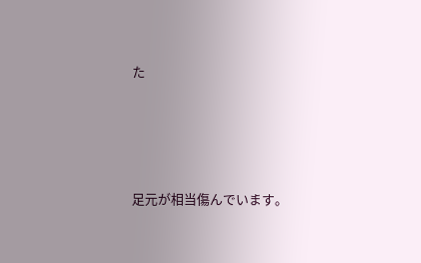た





足元が相当傷んでいます。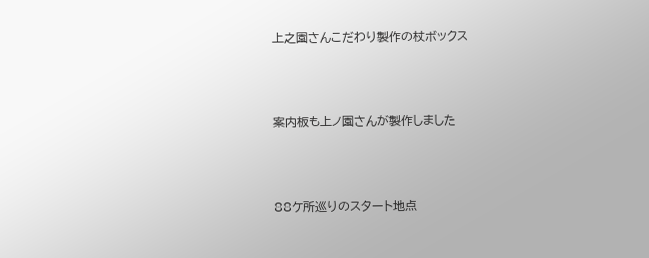上之園さんこだわり製作の杖ボックス



案内板も上ノ園さんが製作しました



88ケ所巡りのスタート地点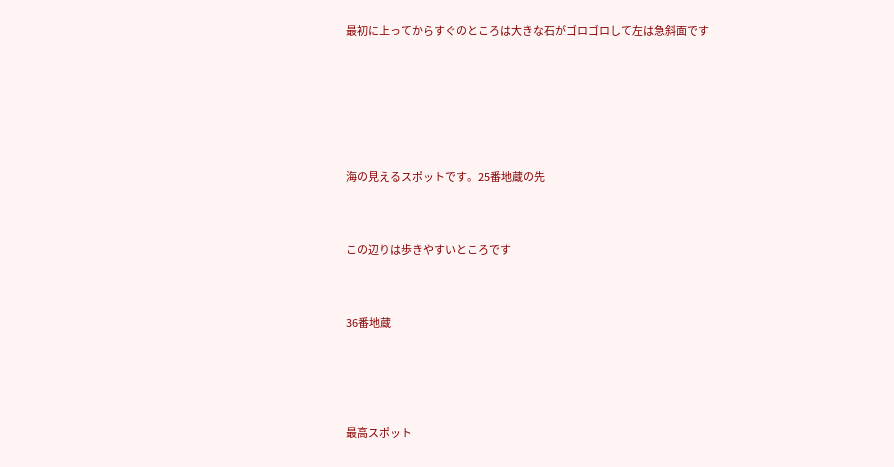最初に上ってからすぐのところは大きな石がゴロゴロして左は急斜面です







海の見えるスポットです。25番地蔵の先



この辺りは歩きやすいところです



36番地蔵





最高スポット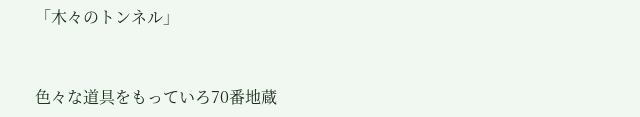「木々のトンネル」



色々な道具をもっていろ70番地蔵